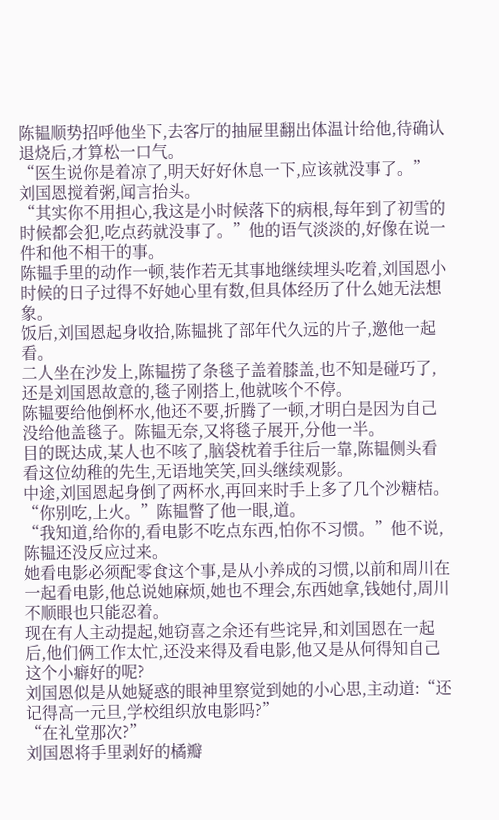陈韫顺势招呼他坐下,去客厅的抽屉里翻出体温计给他,待确认退烧后,才算松一口气。
“医生说你是着凉了,明天好好休息一下,应该就没事了。”
刘国恩搅着粥,闻言抬头。
“其实你不用担心,我这是小时候落下的病根,每年到了初雪的时候都会犯,吃点药就没事了。”他的语气淡淡的,好像在说一件和他不相干的事。
陈韫手里的动作一顿,装作若无其事地继续埋头吃着,刘国恩小时候的日子过得不好她心里有数,但具体经历了什么她无法想象。
饭后,刘国恩起身收拾,陈韫挑了部年代久远的片子,邀他一起看。
二人坐在沙发上,陈韫捞了条毯子盖着膝盖,也不知是碰巧了,还是刘国恩故意的,毯子刚搭上,他就咳个不停。
陈韫要给他倒杯水,他还不要,折腾了一顿,才明白是因为自己没给他盖毯子。陈韫无奈,又将毯子展开,分他一半。
目的既达成,某人也不咳了,脑袋枕着手往后一靠,陈韫侧头看看这位幼稚的先生,无语地笑笑,回头继续观影。
中途,刘国恩起身倒了两杯水,再回来时手上多了几个沙糖桔。
“你别吃,上火。”陈韫瞥了他一眼,道。
“我知道,给你的,看电影不吃点东西,怕你不习惯。”他不说,陈韫还没反应过来。
她看电影必须配零食这个事,是从小养成的习惯,以前和周川在一起看电影,他总说她麻烦,她也不理会,东西她拿,钱她付,周川不顺眼也只能忍着。
现在有人主动提起,她窃喜之余还有些诧异,和刘国恩在一起后,他们俩工作太忙,还没来得及看电影,他又是从何得知自己这个小癖好的呢?
刘国恩似是从她疑惑的眼神里察觉到她的小心思,主动道:“还记得高一元旦,学校组织放电影吗?”
“在礼堂那次?”
刘国恩将手里剥好的橘瓣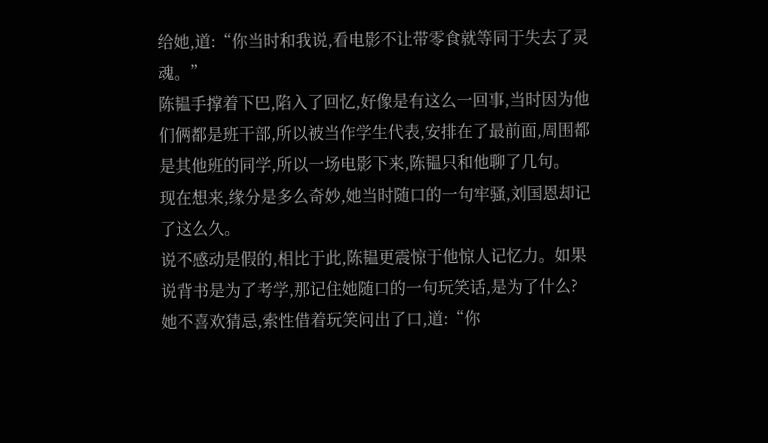给她,道:“你当时和我说,看电影不让带零食就等同于失去了灵魂。”
陈韫手撑着下巴,陷入了回忆,好像是有这么一回事,当时因为他们俩都是班干部,所以被当作学生代表,安排在了最前面,周围都是其他班的同学,所以一场电影下来,陈韫只和他聊了几句。
现在想来,缘分是多么奇妙,她当时随口的一句牢骚,刘国恩却记了这么久。
说不感动是假的,相比于此,陈韫更震惊于他惊人记忆力。如果说背书是为了考学,那记住她随口的一句玩笑话,是为了什么?
她不喜欢猜忌,索性借着玩笑问出了口,道:“你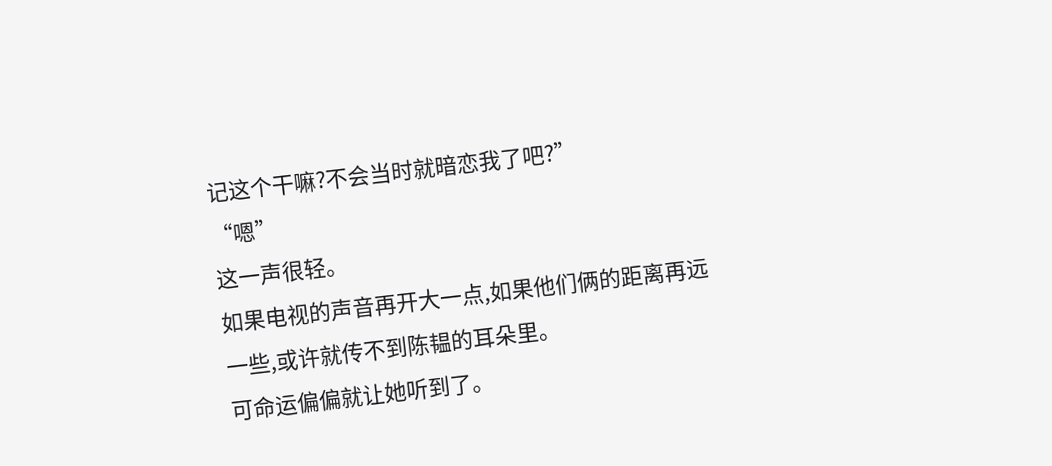记这个干嘛?不会当时就暗恋我了吧?”
“嗯”
这一声很轻。
如果电视的声音再开大一点,如果他们俩的距离再远一些,或许就传不到陈韫的耳朵里。
可命运偏偏就让她听到了。